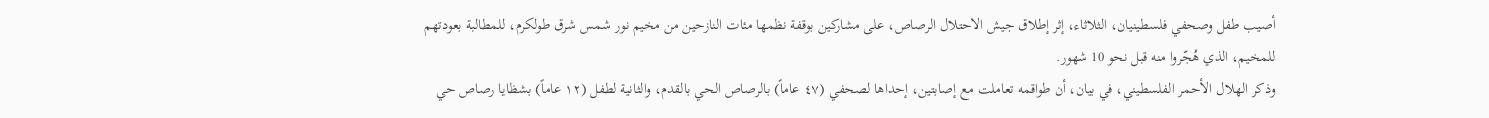أصيب طفل وصحفي فلسطينيان، الثلاثاء، إثر إطلاق جيش الاحتلال الرصاص، على مشاركين بوقفة نظمها مئات النازحين من مخيم نور شمس شرق طولكرم، للمطالبة بعودتهم للمخيم، الذي هُجّروا منه قبل نحو 10 شهور.
وذكر الهلال الأحمر الفلسطيني، في بيان، أن طواقمه تعاملت مع إصابتين، إحداها لصحفي (٤٧ عاماً) بالرصاص الحي بالقدم، والثانية لطفل (١٢ عاماً) بشظايا رصاص حي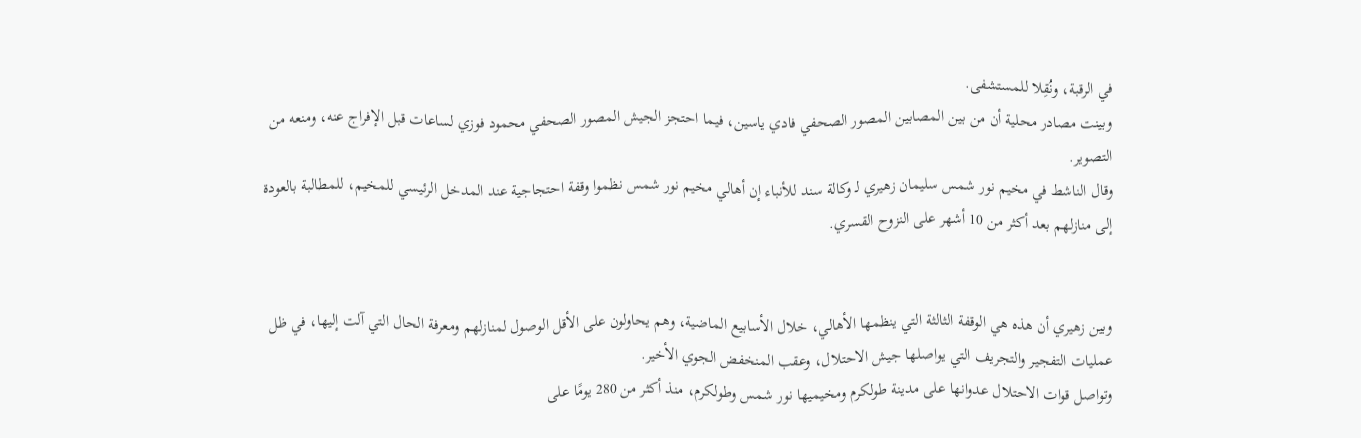في الرقبة، ونُقِلا للمستشفى.
وبينت مصادر محلية أن من بين المصابين المصور الصحفي فادي ياسين، فيما احتجز الجيش المصور الصحفي محمود فوزي لساعات قبل الإفراج عنه، ومنعه من التصوير.
وقال الناشط في مخيم نور شمس سليمان زهيري لـ وكالة سند للأنباء إن أهالي مخيم نور شمس نظموا وقفة احتجاجية عند المدخل الرئيسي للمخيم، للمطالبة بالعودة إلى منازلهم بعد أكثر من 10 أشهر على النزوح القسري.


وبين زهيري أن هذه هي الوقفة الثالثة التي ينظمها الأهالي، خلال الأسابيع الماضية، وهم يحاولون على الأقل الوصول لمنازلهم ومعرفة الحال التي آلت إليها، في ظل عمليات التفجير والتجريف التي يواصلها جيش الاحتلال، وعقب المنخفض الجوي الأخير.
وتواصل قوات الاحتلال عدوانها على مدينة طولكرم ومخيميها نور شمس وطولكرم، منذ أكثر من 280 يومًا على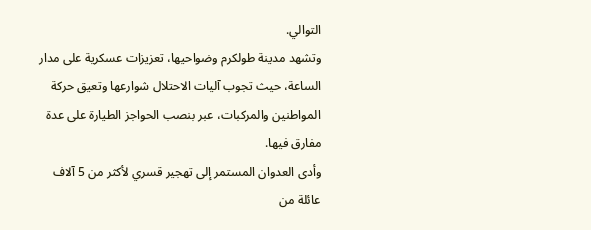التوالي.
وتشهد مدينة طولكرم وضواحيها، تعزيزات عسكرية على مدار الساعة، حيث تجوب آليات الاحتلال شوارعها وتعيق حركة المواطنين والمركبات، عبر بنصب الحواجز الطيارة على عدة مفارق فيها.
وأدى العدوان المستمر إلى تهجير قسري لأكثر من 5 آلاف عائلة من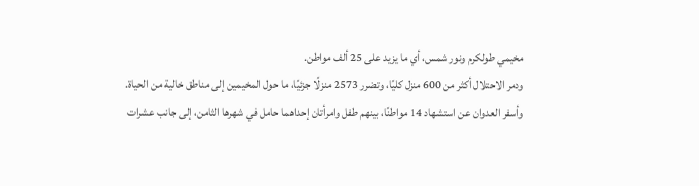مخيمي طولكرم ونور شمس، أي ما يزيد على 25 ألف مواطن.
ودمر الاحتلال أكثر من 600 منزل كليًا، وتضرر 2573 منزلًا جزئيًا، ما حول المخيمين إلى مناطق خالية من الحياة.
وأسفر العدوان عن استشهاد 14 مواطنًا، بينهم طفل وامرأتان إحداهما حامل في شهرها الثامن، إلى جانب عشرات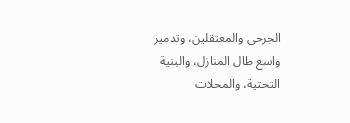الجرحى والمعتقلين، وتدمير واسع طال المنازل، والبنية التحتية، والمحلات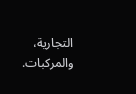التجارية، والمركبات.